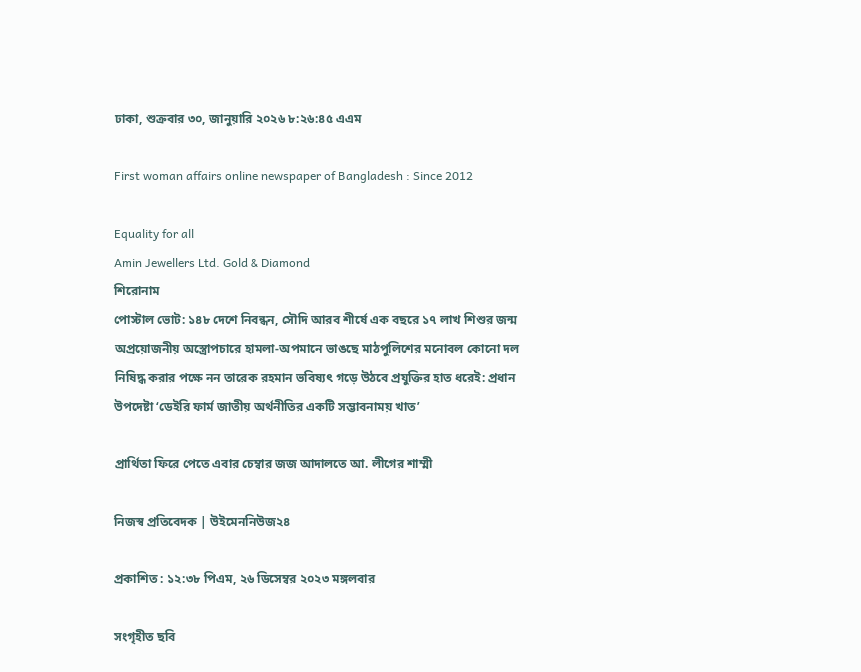ঢাকা, শুক্রবার ৩০, জানুয়ারি ২০২৬ ৮:২৬:৪৫ এএম

First woman affairs online newspaper of Bangladesh : Since 2012

Equality for all
Amin Jewellers Ltd. Gold & Diamond
শিরোনাম
পোস্টাল ভোট: ১৪৮ দেশে নিবন্ধন, সৌদি আরব শীর্ষে এক বছরে ১৭ লাখ শিশুর জন্ম অপ্রয়োজনীয় অস্ত্রোপচারে হামলা-অপমানে ভাঙছে মাঠপুলিশের মনোবল কোনো দল নিষিদ্ধ করার পক্ষে নন তারেক রহমান ভবিষ্যৎ গড়ে উঠবে প্রযুক্তির হাত ধরেই: প্রধান উপদেষ্টা ‘ডেইরি ফার্ম জাতীয় অর্থনীতির একটি সম্ভাবনাময় খাত’

প্রার্থিতা ফিরে পেতে এবার চেম্বার জজ আদালতে আ. লীগের শাম্মী

নিজস্ব প্রতিবেদক | উইমেননিউজ২৪

প্রকাশিত : ১২:৩৮ পিএম, ২৬ ডিসেম্বর ২০২৩ মঙ্গলবার

সংগৃহীত ছবি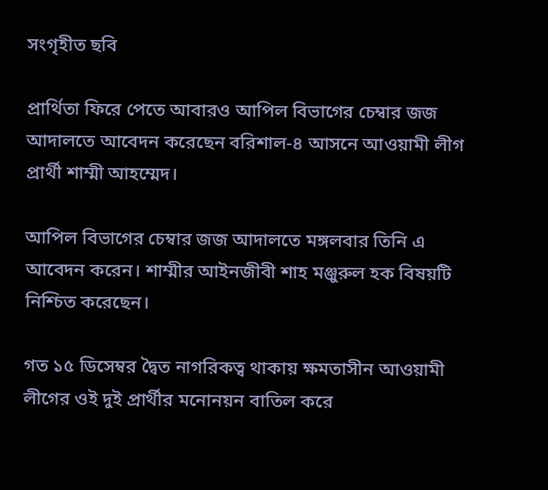সংগৃহীত ছবি

প্রার্থিতা ফিরে পেতে আবারও আপিল বিভাগের চেম্বার জজ আদালতে আবেদন করেছেন বরিশাল-৪ আসনে আওয়ামী লীগ প্রার্থী শাম্মী আহম্মেদ।

আপিল বিভাগের চেম্বার জজ আদালতে মঙ্গলবার তিনি এ আবেদন করেন। শাম্মীর আইনজীবী শাহ মঞ্জুরুল হক বিষয়টি নিশ্চিত করেছেন।

গত ১৫ ডিসেম্বর দ্বৈত নাগরিকত্ব থাকায় ক্ষমতাসীন আওয়ামী লীগের ওই দুই প্রার্থীর মনোনয়ন বাতিল করে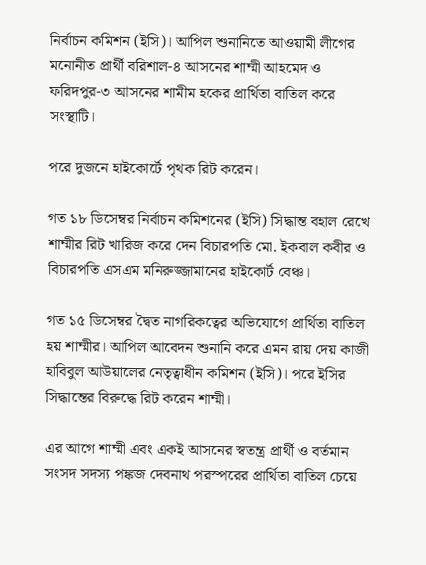নির্বাচন কমিশন (ইসি)। আপিল শুনানিতে আওয়ামী লীগের মনোনীত প্রার্থী বরিশাল-৪ আসনের শাম্মী আহমেদ ও ফরিদপুর-৩ আসনের শামীম হকের প্রার্থিতা বাতিল করে সংস্থাটি।

পরে দুজনে হাইকোর্টে পৃথক রিট করেন।

গত ১৮ ডিসেম্বর নির্বাচন কমিশনের (ইসি) সিদ্ধান্ত বহাল রেখে শাম্মীর রিট খারিজ করে দেন বিচারপতি মো. ইকবাল কবীর ও বিচারপতি এসএম মনিরুজ্জামানের হাইকোর্ট বেঞ্চ।

গত ১৫ ডিসেম্বর দ্বৈত নাগরিকত্বের অভিযোগে প্রার্থিতা বাতিল হয় শাম্মীর। আপিল আবেদন শুনানি করে এমন রায় দেয় কাজী হাবিবুল আউয়ালের নেতৃত্বাধীন কমিশন (ইসি)। পরে ইসির সিদ্ধান্তের বিরুদ্ধে রিট করেন শাম্মী।

এর আগে শাম্মী এবং একই আসনের স্বতন্ত্র প্রার্থী ও বর্তমান সংসদ সদস্য পঙ্কজ দেবনাথ পরস্পরের প্রার্থিতা বাতিল চেয়ে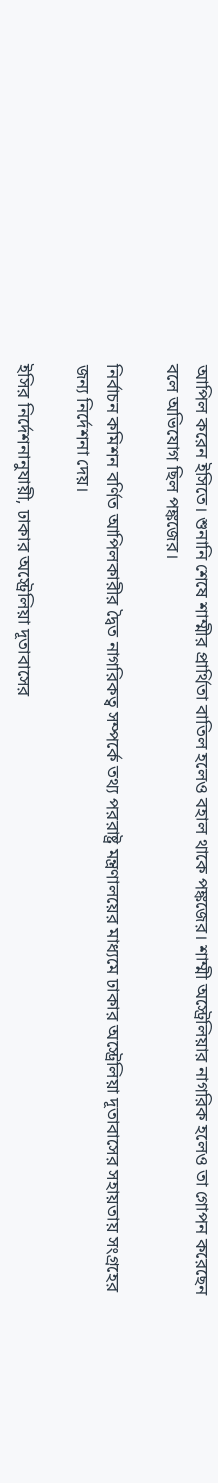আপিল করেন ইসিতে। শুনানি শেষে শাম্মীর প্রার্থিতা বাতিল হলেও বহাল থাকে পঙ্কজের। শাম্মী অস্ট্রেলিয়ার নাগরিক হলেও তা গোপন করেছেন বলে অভিযোগ ছিল পঙ্কজের।

নির্বাচন কমিশন বর্ণিত আপিলকারীর দ্বৈত নাগরিকত্ব সম্পর্কে তথ্য পররাষ্ট্র মন্ত্রণালয়ের মাধ্যমে ঢাকার অস্ট্রেলিয়া দূতাবাসের সহায়তায় সংগ্রহের জন্য নির্দেশনা দেয়।

ইসির নির্দেশনানুযায়ী, ঢাকার অস্ট্রেলিয়া দূতাবাসের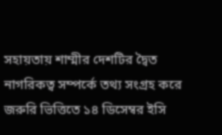সহায়তায় শাম্মীর দেশটির দ্বৈত নাগরিকত্ব সম্পর্কে তথ্য সংগ্রহ করে জরুরি ভিত্তিতে ১৪ ডিসেম্বর ইসি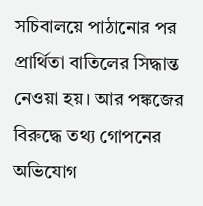সচিবালয়ে পাঠানোর পর প্রার্থিতা বাতিলের সিদ্ধান্ত নেওয়া হয়। আর পঙ্কজের বিরুদ্ধে তথ্য গোপনের অভিযোগ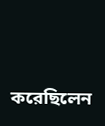করেছিলেন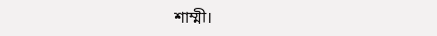শাম্মী।